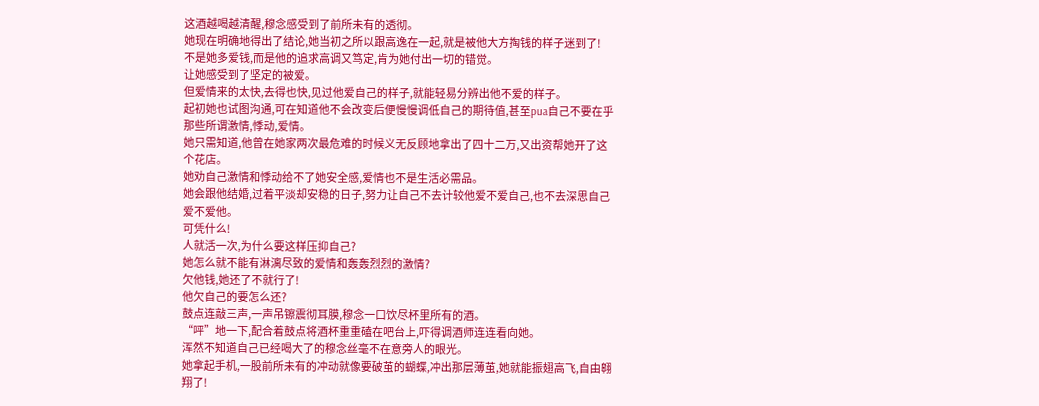这酒越喝越清醒,穆念感受到了前所未有的透彻。
她现在明确地得出了结论,她当初之所以跟高逸在一起,就是被他大方掏钱的样子迷到了!
不是她多爱钱,而是他的追求高调又笃定,肯为她付出一切的错觉。
让她感受到了坚定的被爱。
但爱情来的太快,去得也快,见过他爱自己的样子,就能轻易分辨出他不爱的样子。
起初她也试图沟通,可在知道他不会改变后便慢慢调低自己的期待值,甚至pua自己不要在乎那些所谓激情,悸动,爱情。
她只需知道,他曾在她家两次最危难的时候义无反顾地拿出了四十二万,又出资帮她开了这个花店。
她劝自己激情和悸动给不了她安全感,爱情也不是生活必需品。
她会跟他结婚,过着平淡却安稳的日子,努力让自己不去计较他爱不爱自己,也不去深思自己爱不爱他。
可凭什么!
人就活一次,为什么要这样压抑自己?
她怎么就不能有淋漓尽致的爱情和轰轰烈烈的激情?
欠他钱,她还了不就行了!
他欠自己的要怎么还?
鼓点连敲三声,一声吊镲震彻耳膜,穆念一口饮尽杯里所有的酒。
“呯”地一下,配合着鼓点将酒杯重重磕在吧台上,吓得调酒师连连看向她。
浑然不知道自己已经喝大了的穆念丝毫不在意旁人的眼光。
她拿起手机,一股前所未有的冲动就像要破茧的蝴蝶,冲出那层薄茧,她就能振翅高飞,自由翱翔了!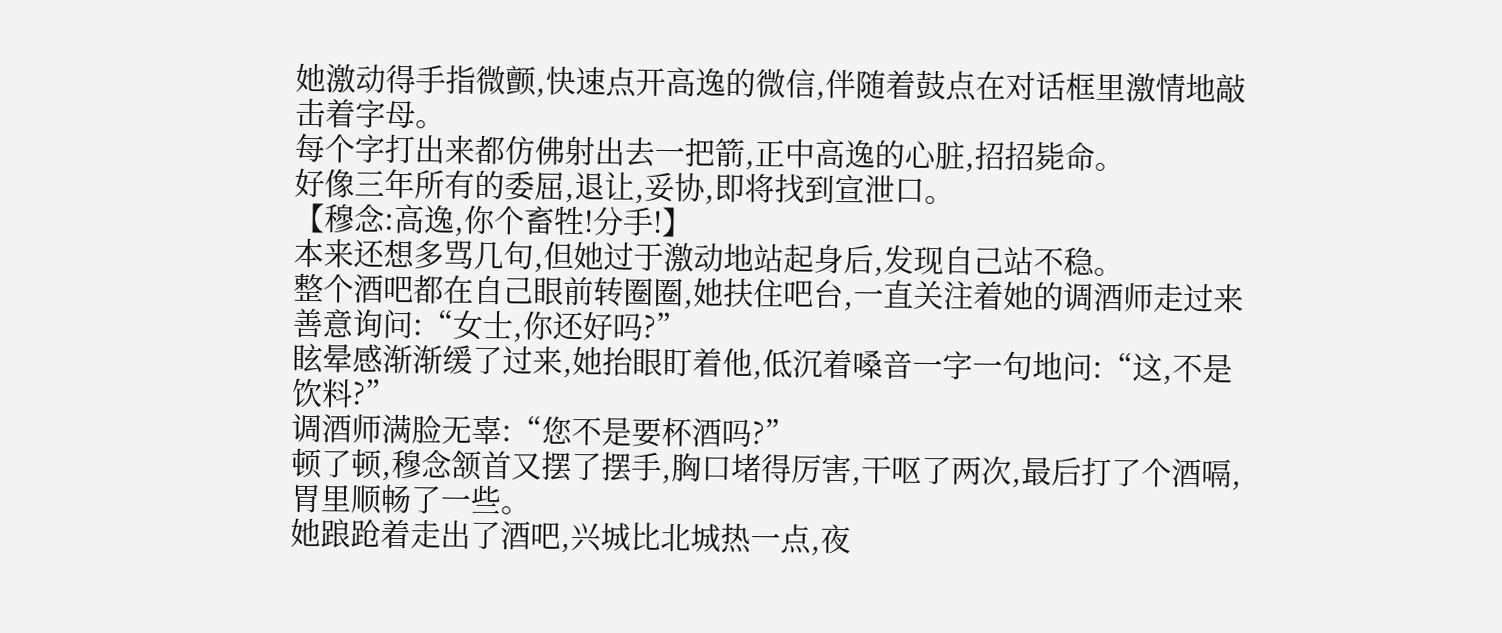她激动得手指微颤,快速点开高逸的微信,伴随着鼓点在对话框里激情地敲击着字母。
每个字打出来都仿佛射出去一把箭,正中高逸的心脏,招招毙命。
好像三年所有的委屈,退让,妥协,即将找到宣泄口。
【穆念:高逸,你个畜牲!分手!】
本来还想多骂几句,但她过于激动地站起身后,发现自己站不稳。
整个酒吧都在自己眼前转圈圈,她扶住吧台,一直关注着她的调酒师走过来善意询问:“女士,你还好吗?”
眩晕感渐渐缓了过来,她抬眼盯着他,低沉着嗓音一字一句地问:“这,不是饮料?”
调酒师满脸无辜:“您不是要杯酒吗?”
顿了顿,穆念颔首又摆了摆手,胸口堵得厉害,干呕了两次,最后打了个酒嗝,胃里顺畅了一些。
她踉跄着走出了酒吧,兴城比北城热一点,夜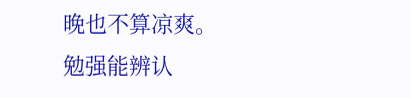晚也不算凉爽。
勉强能辨认